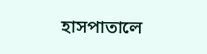হাসপাতালে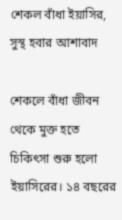শেকল বাঁধা ইয়াসির, সুস্থ হবার আশাবাদ

শেকলে বাঁধা জীবন থেকে মুক্ত হতে চিকিৎসা শুরু হলো ইয়াসিরের। ১৪ বছরের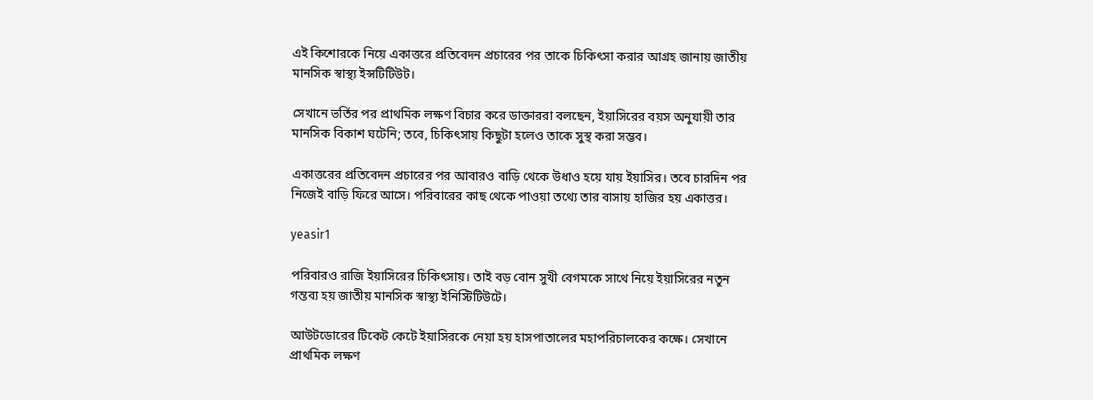এই কিশোরকে নিয়ে একাত্তরে প্রতিবেদন প্রচারের পর তাকে চিকিৎসা করার আগ্রহ জানায় জাতীয় মানসিক স্বাস্থ্য ইন্সটিটিউট।

সেখানে ভর্তির পর প্রাথমিক লক্ষণ বিচার করে ডাক্তাররা বলছেন, ইয়াসিরের বয়স অনুযায়ী তার মানসিক বিকাশ ঘটেনি; তবে, চিকিৎসায় কিছুটা হলেও তাকে সুস্থ করা সম্ভব।

একাত্তরের প্রতিবেদন প্রচারের পর আবারও বাড়ি থেকে উধাও হয়ে যায় ইয়াসির। তবে চারদিন পর নিজেই বাড়ি ফিরে আসে। পরিবারের কাছ থেকে পাওয়া তথ্যে তার বাসায় হাজির হয় একাত্তর।

yeasir1

পরিবারও রাজি ইয়াসিরের চিকিৎসায়। তাই বড় বোন সুখী বেগমকে সাথে নিয়ে ইয়াসিরের নতুন গন্তব্য হয় জাতীয় মানসিক স্বাস্থ্য ইনিস্টিটিউটে।

আউটডোরের টিকেট কেটে ইয়াসিরকে নেয়া হয় হাসপাতালের মহাপরিচালকের কক্ষে। সেখানে প্রাথমিক লক্ষণ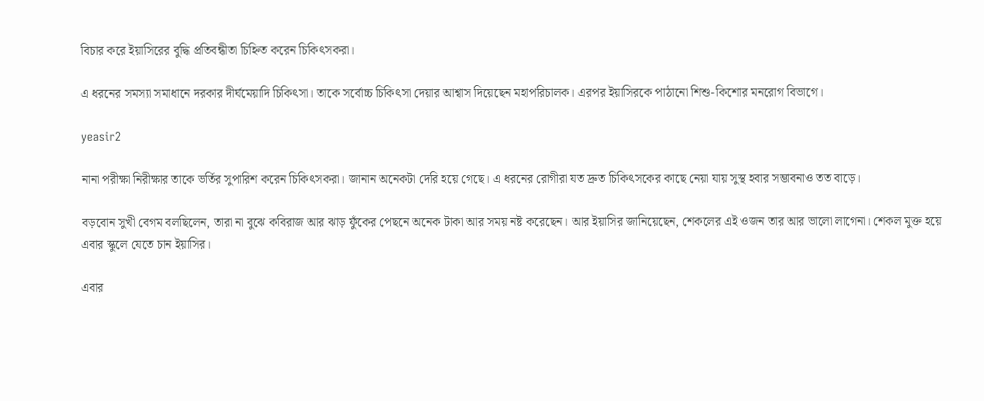বিচার করে ইয়াসিরের বুদ্ধি প্রতিবন্ধীতা চিহ্নিত করেন চিকিৎসকরা।

এ ধরনের সমস্যা সমাধানে দরকার দীর্ঘমেয়াদি চিকিৎসা। তাকে সর্বোচ্চ চিকিৎসা দেয়ার আশ্বাস দিয়েছেন মহাপরিচালক। এরপর ইয়াসিরকে পাঠানো শিশু-কিশোর মনরোগ বিভাগে।

yeasir2

নানা পরীক্ষা নিরীক্ষার তাকে ভর্তির সুপারিশ করেন চিকিৎসকরা। জানান অনেকটা দেরি হয়ে গেছে। এ ধরনের রোগীরা যত দ্রুত চিকিৎসকের কাছে নেয়া যায় সুস্থ হবার সম্ভাবনাও তত বাড়ে।

বড়বোন সুখী বেগম বলছিলেন, তারা না বুঝে কবিরাজ আর ঝাড় ফুঁকের পেছনে অনেক টাকা আর সময় নষ্ট করেছেন। আর ইয়াসির জানিয়েছেন, শেকলের এই ওজন তার আর ভালো লাগেনা। শেকল মুক্ত হয়ে এবার স্কুলে যেতে চান ইয়াসির।

এবার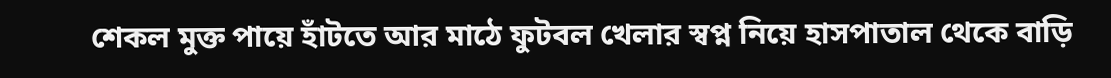শেকল মুক্ত পায়ে হাঁটতে আর মাঠে ফুটবল খেলার স্বপ্ন নিয়ে হাসপাতাল থেকে বাড়ি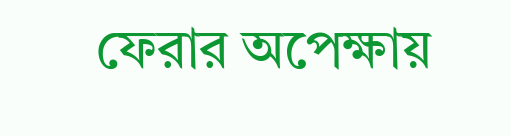ফেরার অপেক্ষায়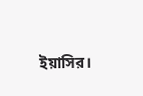ইয়াসির।